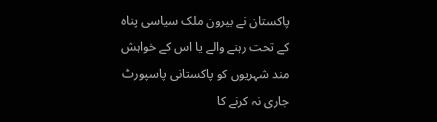پاکستان نے بیرون ملک سیاسی پناہ کے تحت رہنے والے یا اس کے خواہش مند شہریوں کو پاکستانی پاسپورٹ جاری نہ کرنے کا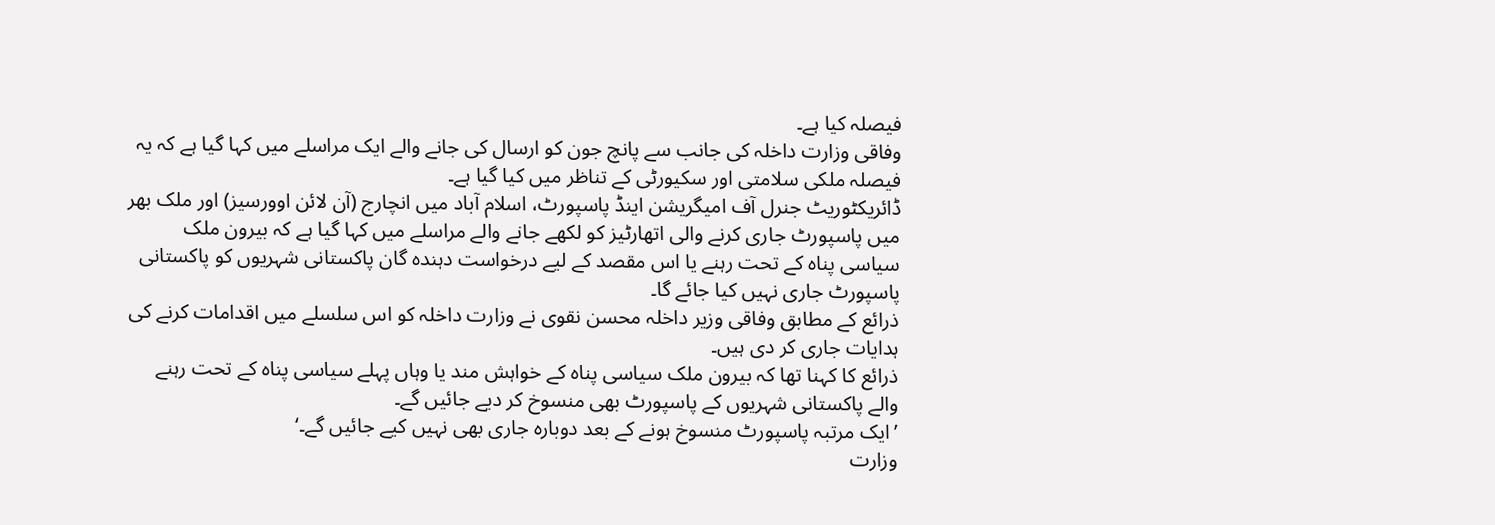فیصلہ کیا ہے۔
وفاقی وزارت داخلہ کی جانب سے پانچ جون کو ارسال کی جانے والے ایک مراسلے میں کہا گیا ہے کہ یہ فیصلہ ملکی سلامتی اور سکیورٹی کے تناظر میں کیا گیا ہے۔
ڈائریکٹوریٹ جنرل آف امیگریشن اینڈ پاسپورٹ، اسلام آباد میں انچارج (آن لائن اوورسیز) اور ملک بھر میں پاسپورٹ جاری کرنے والی اتھارٹیز کو لکھے جانے والے مراسلے میں کہا گیا ہے کہ بیرون ملک سیاسی پناہ کے تحت رہنے یا اس مقصد کے لیے درخواست دہندہ گان پاکستانی شہریوں کو پاکستانی پاسپورٹ جاری نہیں کیا جائے گا۔
ذرائع کے مطابق وفاقی وزیر داخلہ محسن نقوی نے وزارت داخلہ کو اس سلسلے میں اقدامات کرنے کی ہدایات جاری کر دی ہیں۔
ذرائع کا کہنا تھا کہ بیرون ملک سیاسی پناہ کے خواہش مند یا وہاں پہلے سیاسی پناہ کے تحت رہنے والے پاکستانی شہریوں کے پاسپورٹ بھی منسوخ کر دیے جائیں گے۔
’ایک مرتبہ پاسپورٹ منسوخ ہونے کے بعد دوبارہ جاری بھی نہیں کیے جائیں گے۔‘
وزارت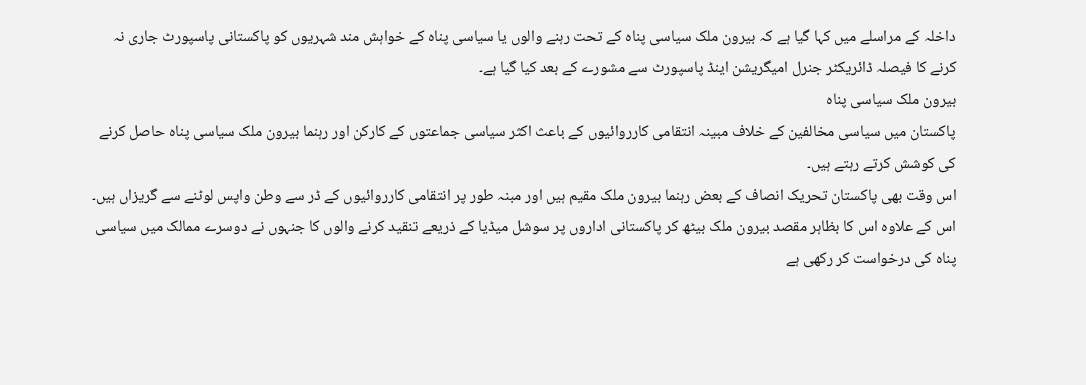داخلہ کے مراسلے میں کہا گیا ہے کہ بیرون ملک سیاسی پناہ کے تحت رہنے والوں یا سیاسی پناہ کے خواہش مند شہریوں کو پاکستانی پاسپورٹ جاری نہ کرنے کا فیصلہ ڈائریکٹر جنرل امیگریشن اینڈ پاسپورٹ سے مشورے کے بعد کیا گیا ہے۔
بیرون ملک سیاسی پناہ
پاکستان میں سیاسی مخالفین کے خلاف مبینہ انتقامی کارروائیوں کے باعث اکثر سیاسی جماعتوں کے کارکن اور رہنما بیرون ملک سیاسی پناہ حاصل کرنے کی کوشش کرتے رہتے ہیں۔
اس وقت بھی پاکستان تحریک انصاف کے بعض رہنما بیرون ملک مقیم ہیں اور مبنہ طور پر انتقامی کارروائیوں کے ڈر سے وطن واپس لوٹنے سے گریزاں ہیں۔ اس کے علاوہ اس کا بظاہر مقصد بیرون ملک بیٹھ کر پاکستانی اداروں پر سوشل میڈیا کے ذریعے تنقید کرنے والوں کا جنہوں نے دوسرے ممالک میں سیاسی پناہ کی درخواست کر رکھی ہے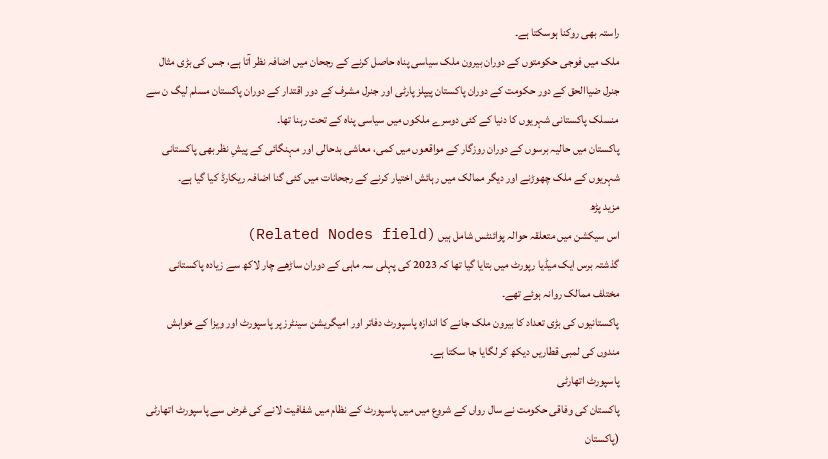راستہ بھی روکنا ہوسکتا ہے۔
ملک میں فوجی حکومتوں کے دوران بیرون ملک سیاسی پناہ حاصل کرنے کے رجحان میں اضافہ نظر آتا ہے، جس کی بڑی مثال جنرل ضیاالحق کے دور حکومت کے دوران پاکستان پیپلز پارٹی اور جنرل مشرف کے دور اقتدار کے دوران پاکستان مسلم لیگ ن سے منسلک پاکستانی شہریوں کا دنیا کے کئی دوسرے ملکوں میں سیاسی پناہ کے تحت رہنا تھا۔
پاکستان میں حالیہ برسوں کے دوران روزگار کے مواقعوں میں کمی، معاشی بدحالی اور مہنگائی کے پیشِ نظر بھی پاکستانی شہریوں کے ملک چھوڑنے اور دیگر ممالک میں رہائش اختیار کرنے کے رجحانات میں کئی گنا اضافہ ریکارڈ کیا گیا ہے۔
مزید پڑھ
اس سیکشن میں متعلقہ حوالہ پوائنٹس شامل ہیں (Related Nodes field)
گذشتہ برس ایک میڈیا رپورٹ میں بتایا گیا تھا کہ 2023 کی پہلی سہ ماہی کے دوران ساڑھے چار لاکھ سے زیادہ پاکستانی مختلف ممالک روانہ ہوئے تھے۔
پاکستانیوں کی بڑی تعداد کا بیرون ملک جانے کا اندازہ پاسپورٹ دفاتر اور امیگریشن سینٹرز پر پاسپورٹ اور ویزا کے خواہش مندوں کی لمبی قطاریں دیکھ کر لگایا جا سکتا ہے۔
پاسپورٹ اتھارٹی
پاکستان کی وفاقی حکومت نے سال رواں کے شروع میں میں پاسپورٹ کے نظام میں شفافیت لانے کی غرض سے پاسپورٹ اتھارٹی (پاکستان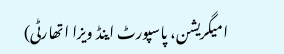امیگریشن، پاسپورٹ اینڈ ویزا اتھارٹی)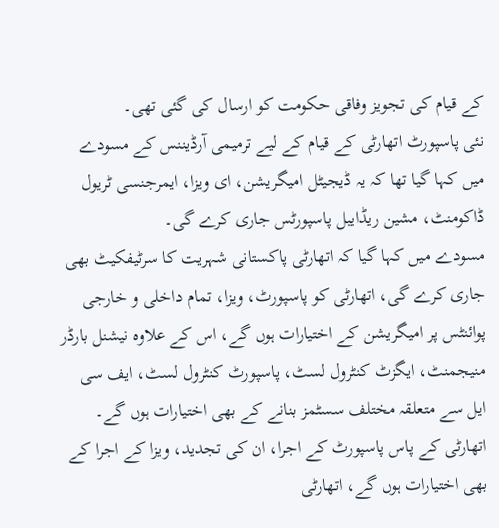کے قیام کی تجویز وفاقی حکومت کو ارسال کی گئی تھی۔
نئی پاسپورٹ اتھارٹی کے قیام کے لیے ترمیمی آرڈیننس کے مسودے میں کہا گیا تھا کہ یہ ڈیجیٹل امیگریشن، ای ویزا، ایمرجنسی ٹریول ڈاکومنٹ، مشین ریڈایبل پاسپورٹس جاری کرے گی۔
مسودے میں کہا گیا کہ اتھارٹی پاکستانی شہریت کا سرٹیفکیٹ بھی جاری کرے گی، اتھارٹی کو پاسپورٹ، ویزا، تمام داخلی و خارجی پوائنٹس پر امیگریشن کے اختیارات ہوں گے، اس کے علاوہ نیشنل بارڈر منیجمنٹ، ایگزٹ کنٹرول لسٹ، پاسپورٹ کنٹرول لسٹ، ایف سی ایل سے متعلقہ مختلف سسٹمز بنانے کے بھی اختیارات ہوں گے۔
اتھارٹی کے پاس پاسپورٹ کے اجرا، ان کی تجدید، ویزا کے اجرا کے بھی اختیارات ہوں گے، اتھارٹی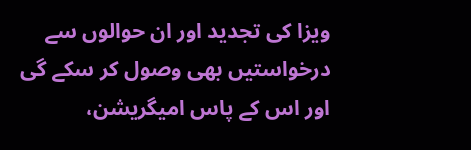ویزا کی تجدید اور ان حوالوں سے درخواستیں بھی وصول کر سکے گی اور اس کے پاس امیگریشن،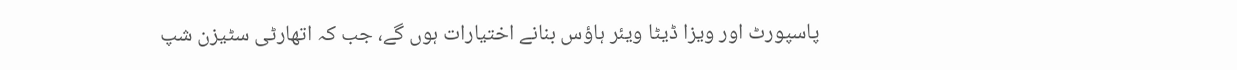پاسپورٹ اور ویزا ڈیٹا ویئر ہاؤس بنانے اختیارات ہوں گے، جب کہ اتھارٹی سٹیزن شپ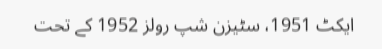ایکٹ 1951، سٹیزن شپ رولز 1952 کے تحت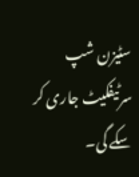سٹیزن شپ سرٹیفکیٹ جاری کر سکے گی۔